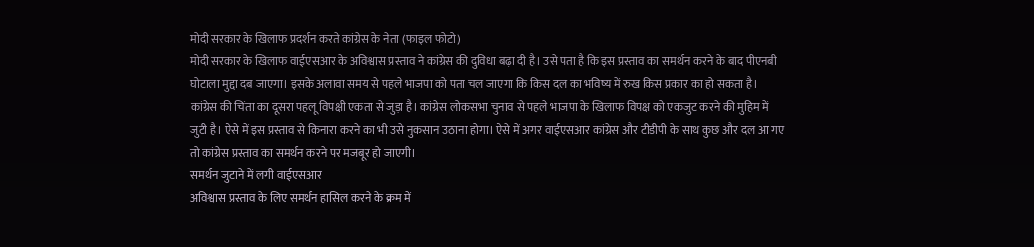मोदी सरकार के खिलाफ प्रदर्शन करते कांग्रेस के नेता (फाइल फोटो)
मोदी सरकार के खिलाफ वाईएसआर के अविश्वास प्रस्ताव ने कांग्रेस की दुविधा बढ़ा दी है। उसे पता है कि इस प्रस्ताव का समर्थन करने के बाद पीएनबी घोटाला मुद्दा दब जाएगा। इसके अलावा समय से पहले भाजपा को पता चल जाएगा कि किस दल का भविष्य में रुख किस प्रकार का हो सकता है।
कांग्रेस की चिंता का दूसरा पहलू विपक्षी एकता से जुड़ा है। कांग्रेस लोकसभा चुनाव से पहले भाजपा के खिलाफ विपक्ष को एकजुट करने की मुहिम में जुटी है। ऐसे में इस प्रस्ताव से किनारा करने का भी उसे नुकसान उठाना होगा। ऐसे में अगर वाईएसआर कांग्रेस और टीडीपी के साथ कुछ और दल आ गए तो कांग्रेस प्रस्ताव का समर्थन करने पर मजबूर हो जाएगी।
समर्थन जुटाने में लगी वाईएसआर
अविश्वास प्रस्ताव के लिए समर्थन हासिल करने के क्रम में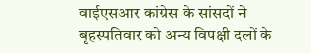वाईएसआर कांग्रेस के सांसदों ने बृहस्पतिवार को अन्य विपक्षी दलों के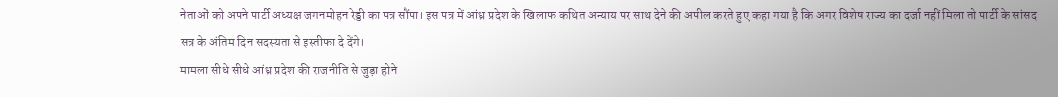नेताओं को अपने पार्टी अध्यक्ष जगनमोहन रेड्डी का पत्र सौंपा। इस पत्र में आंध्र प्रदेश के खिलाफ कथित अन्याय पर साथ देने की अपील करते हुए कहा गया है कि अगर विशेष राज्य का दर्जा नहीं मिला तो पार्टी के सांसद सत्र के अंतिम दिन सदस्यता से इस्तीफा दे देंगे।
मामला सीधे सीधे आंध्र प्रदेश की राजनीति से जुड़ा होने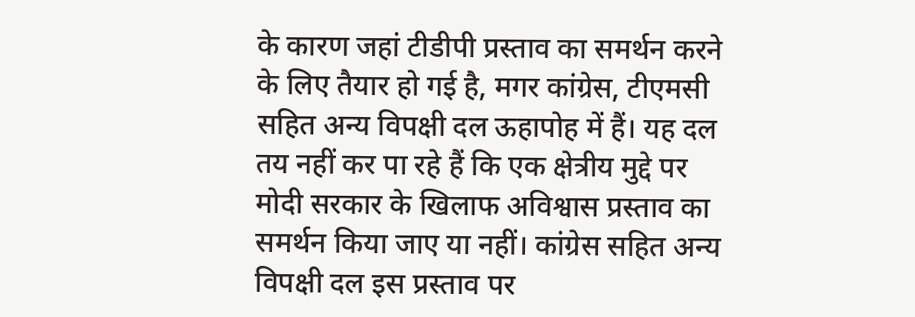के कारण जहां टीडीपी प्रस्ताव का समर्थन करने के लिए तैयार हो गई है, मगर कांग्रेस, टीएमसी सहित अन्य विपक्षी दल ऊहापोह में हैं। यह दल तय नहीं कर पा रहे हैं कि एक क्षेत्रीय मुद्दे पर मोदी सरकार के खिलाफ अविश्वास प्रस्ताव का समर्थन किया जाए या नहीं। कांग्रेस सहित अन्य विपक्षी दल इस प्रस्ताव पर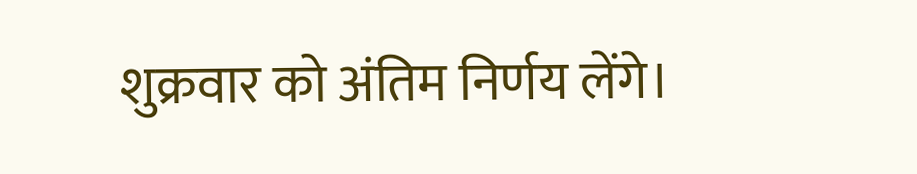शुक्रवार को अंतिम निर्णय लेंगे।